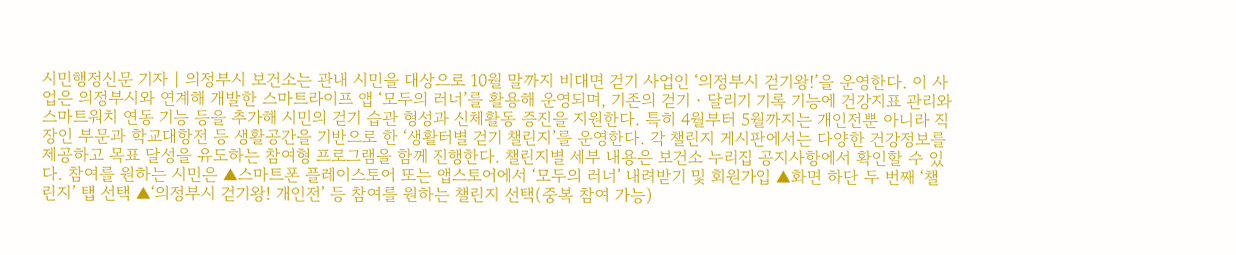시민행정신문 기자 | 의정부시 보건소는 관내 시민을 대상으로 10월 말까지 비대면 걷기 사업인 ‘의정부시 걷기왕!’을 운영한다. 이 사업은 의정부시와 연계해 개발한 스마트라이프 앱 ‘모두의 러너’를 활용해 운영되며, 기존의 걷기‧달리기 기록 기능에 건강지표 관리와 스마트워치 연동 기능 등을 추가해 시민의 걷기 습관 형성과 신체활동 증진을 지원한다. 특히 4월부터 5월까지는 개인전뿐 아니라 직장인 부문과 학교대항전 등 생활공간을 기반으로 한 ‘생활터별 걷기 챌린지’를 운영한다. 각 챌린지 게시판에서는 다양한 건강정보를 제공하고 목표 달성을 유도하는 참여형 프로그램을 함께 진행한다. 챌린지별 세부 내용은 보건소 누리집 공지사항에서 확인할 수 있다. 참여를 원하는 시민은 ▲스마트폰 플레이스토어 또는 앱스토어에서 ‘모두의 러너’ 내려받기 및 회원가입 ▲화면 하단 두 번째 ‘챌린지’ 탭 선택 ▲‘의정부시 걷기왕! 개인전’ 등 참여를 원하는 챌린지 선택(중복 참여 가능)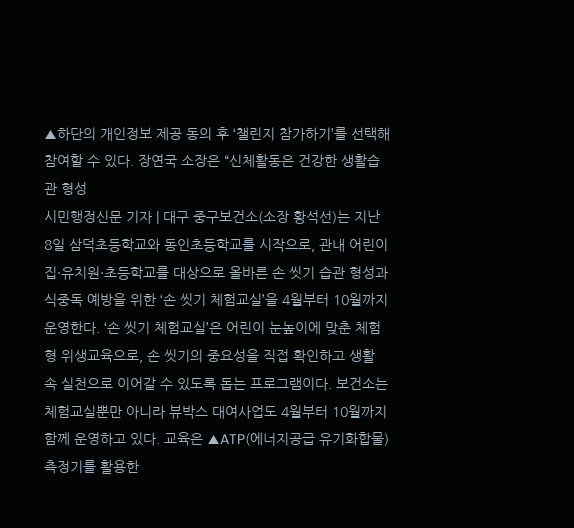▲하단의 개인정보 제공 동의 후 ‘챌린지 참가하기’를 선택해 참여할 수 있다. 장연국 소장은 “신체활동은 건강한 생활습관 형성
시민행정신문 기자 | 대구 중구보건소(소장 황석선)는 지난 8일 삼덕초등학교와 동인초등학교를 시작으로, 관내 어린이집·유치원·초등학교를 대상으로 올바른 손 씻기 습관 형성과 식중독 예방을 위한 ‘손 씻기 체험교실’을 4월부터 10월까지 운영한다. ‘손 씻기 체험교실’은 어린이 눈높이에 맞춘 체험형 위생교육으로, 손 씻기의 중요성을 직접 확인하고 생활 속 실천으로 이어갈 수 있도록 돕는 프로그램이다. 보건소는 체험교실뿐만 아니라 뷰박스 대여사업도 4월부터 10월까지 함께 운영하고 있다. 교육은 ▲ATP(에너지공급 유기화합물) 측정기를 활용한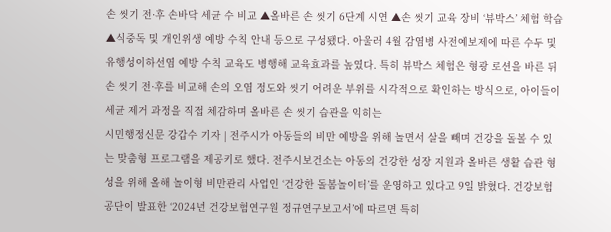손 씻기 전·후 손바닥 세균 수 비교 ▲올바른 손 씻기 6단계 시연 ▲손 씻기 교육 장비 ‘뷰박스’ 체험 학습 ▲식중독 및 개인위생 예방 수칙 안내 등으로 구성됐다. 아울러 4월 감염병 사전예보제에 따른 수두 및 유행성이하선염 예방 수칙 교육도 병행해 교육효과를 높였다. 특히 뷰박스 체험은 형광 로션을 바른 뒤 손 씻기 전·후를 비교해 손의 오염 정도와 씻기 어려운 부위를 시각적으로 확인하는 방식으로, 아이들이 세균 제거 과정을 직접 체감하며 올바른 손 씻기 습관을 익히는
시민행정신문 강갑수 기자 | 전주시가 아동들의 비만 예방을 위해 놀면서 살을 빼며 건강을 돌볼 수 있는 맞춤형 프로그램을 제공키로 했다. 전주시보건소는 아동의 건강한 성장 지원과 올바른 생활 습관 형성을 위해 올해 놀이형 비만관리 사업인 ‘건강한 돌봄놀이터’를 운영하고 있다고 9일 밝혔다. 건강보험공단이 발표한 ‘2024년 건강보험연구원 정규연구보고서’에 따르면 특히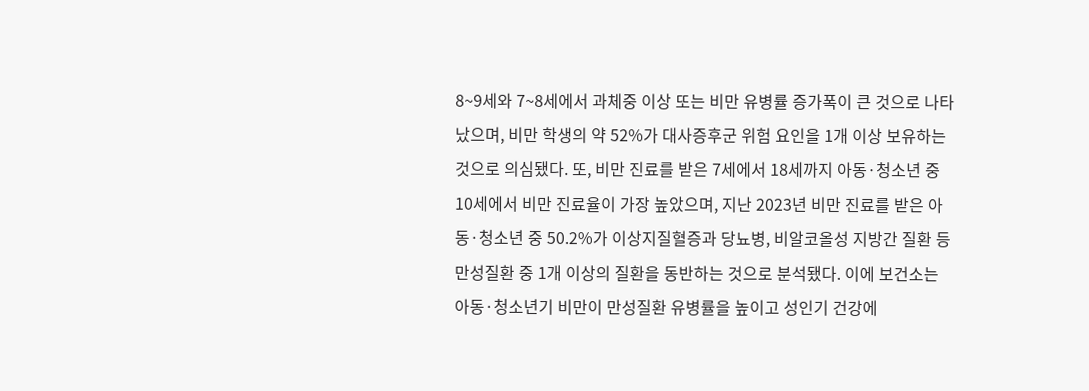8~9세와 7~8세에서 과체중 이상 또는 비만 유병률 증가폭이 큰 것으로 나타났으며, 비만 학생의 약 52%가 대사증후군 위험 요인을 1개 이상 보유하는 것으로 의심됐다. 또, 비만 진료를 받은 7세에서 18세까지 아동·청소년 중 10세에서 비만 진료율이 가장 높았으며, 지난 2023년 비만 진료를 받은 아동·청소년 중 50.2%가 이상지질혈증과 당뇨병, 비알코올성 지방간 질환 등 만성질환 중 1개 이상의 질환을 동반하는 것으로 분석됐다. 이에 보건소는 아동·청소년기 비만이 만성질환 유병률을 높이고 성인기 건강에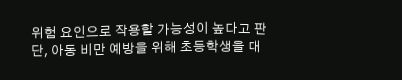위험 요인으로 작용할 가능성이 높다고 판단, 아동 비만 예방을 위해 초등학생을 대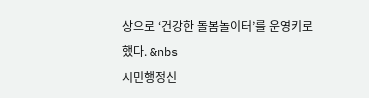상으로 ‘건강한 돌봄놀이터’를 운영키로 했다. &nbs
시민행정신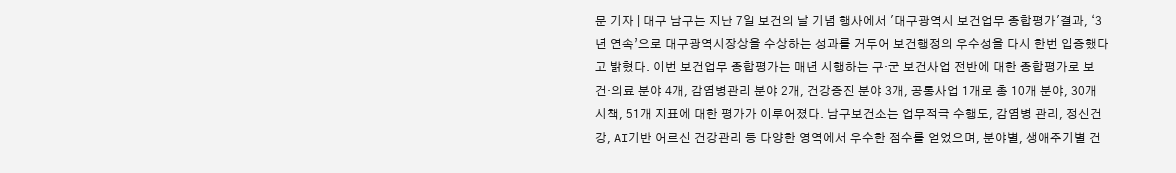문 기자 | 대구 남구는 지난 7일 보건의 날 기념 행사에서 '대구광역시 보건업무 종합평가'결과, ‘3년 연속’으로 대구광역시장상을 수상하는 성과를 거두어 보건행정의 우수성을 다시 한번 입증했다고 밝혔다. 이번 보건업무 종합평가는 매년 시행하는 구·군 보건사업 전반에 대한 종합평가로 보건·의료 분야 4개, 감염병관리 분야 2개, 건강증진 분야 3개, 공통사업 1개로 총 10개 분야, 30개 시책, 51개 지표에 대한 평가가 이루어졌다. 남구보건소는 업무적극 수행도, 감염병 관리, 정신건강, AI기반 어르신 건강관리 등 다양한 영역에서 우수한 점수를 얻었으며, 분야별, 생애주기별 건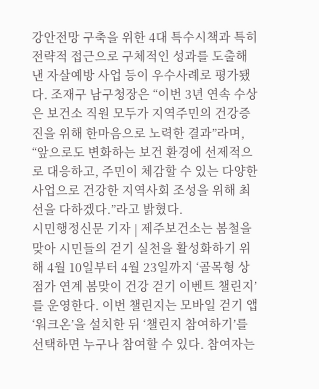강안전망 구축을 위한 4대 특수시책과 특히 전략적 접근으로 구체적인 성과를 도출해 낸 자살예방 사업 등이 우수사례로 평가됐다. 조재구 남구청장은 “이번 3년 연속 수상은 보건소 직원 모두가 지역주민의 건강증진을 위해 한마음으로 노력한 결과”라며, “앞으로도 변화하는 보건 환경에 선제적으로 대응하고, 주민이 체감할 수 있는 다양한 사업으로 건강한 지역사회 조성을 위해 최선을 다하겠다.”라고 밝혔다.
시민행정신문 기자 | 제주보건소는 봄철을 맞아 시민들의 걷기 실천을 활성화하기 위해 4월 10일부터 4월 23일까지 ‘골목형 상점가 연계 봄맞이 건강 걷기 이벤트 챌린지’를 운영한다. 이번 챌린지는 모바일 걷기 앱 ‘워크온’을 설치한 뒤 ‘챌린지 참여하기’를 선택하면 누구나 참여할 수 있다. 참여자는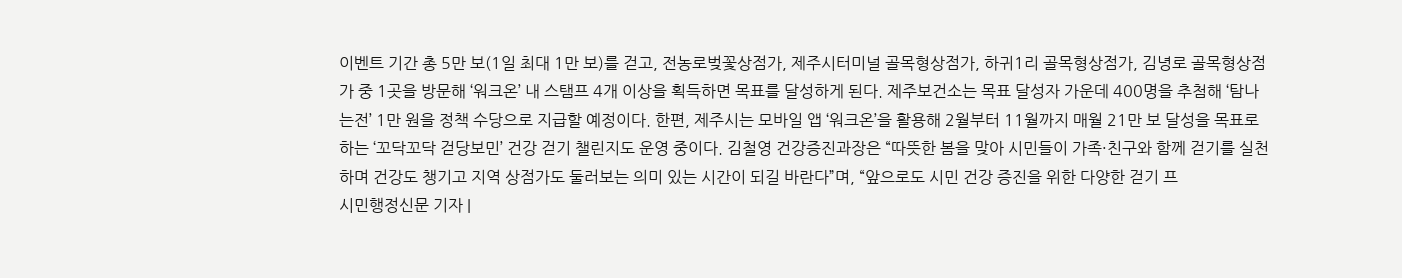이벤트 기간 총 5만 보(1일 최대 1만 보)를 걷고, 전농로벚꽃상점가, 제주시터미널 골목형상점가, 하귀1리 골목형상점가, 김녕로 골목형상점가 중 1곳을 방문해 ‘워크온’ 내 스탬프 4개 이상을 획득하면 목표를 달성하게 된다. 제주보건소는 목표 달성자 가운데 400명을 추첨해 ‘탐나는전’ 1만 원을 정책 수당으로 지급할 예정이다. 한편, 제주시는 모바일 앱 ‘워크온’을 활용해 2월부터 11월까지 매월 21만 보 달성을 목표로 하는 ‘꼬닥꼬닥 걷당보민’ 건강 걷기 챌린지도 운영 중이다. 김철영 건강증진과장은 “따뜻한 봄을 맞아 시민들이 가족·친구와 함께 걷기를 실천하며 건강도 챙기고 지역 상점가도 둘러보는 의미 있는 시간이 되길 바란다”며, “앞으로도 시민 건강 증진을 위한 다양한 걷기 프
시민행정신문 기자 |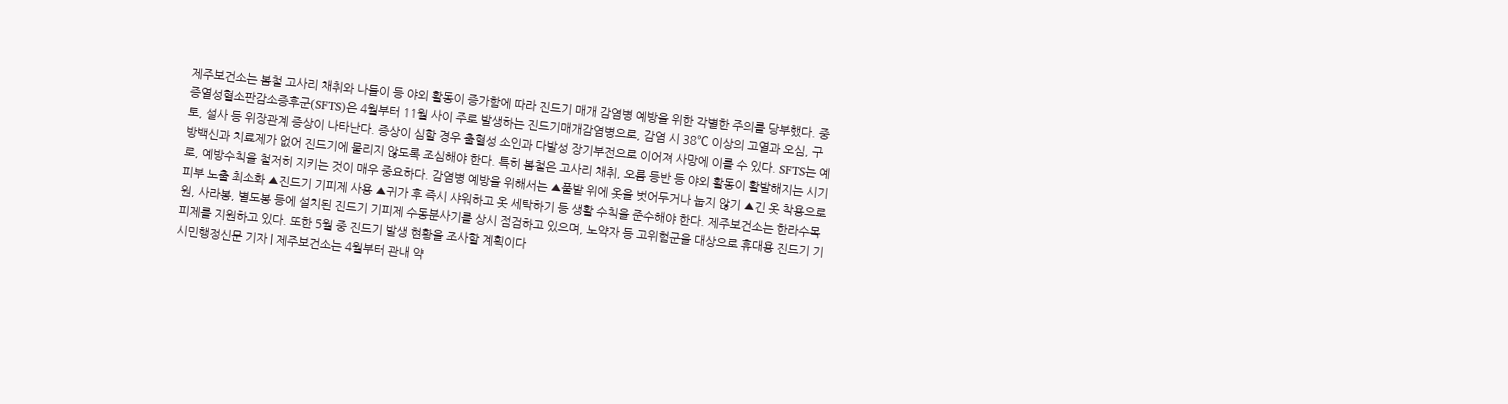제주보건소는 봄철 고사리 채취와 나들이 등 야외 활동이 증가함에 따라 진드기 매개 감염병 예방을 위한 각별한 주의를 당부했다. 중증열성혈소판감소증후군(SFTS)은 4월부터 11월 사이 주로 발생하는 진드기매개감염병으로, 감염 시 38℃ 이상의 고열과 오심, 구토, 설사 등 위장관계 증상이 나타난다. 증상이 심할 경우 출혈성 소인과 다발성 장기부전으로 이어져 사망에 이를 수 있다. SFTS는 예방백신과 치료제가 없어 진드기에 물리지 않도록 조심해야 한다. 특히 봄철은 고사리 채취, 오름 등반 등 야외 활동이 활발해지는 시기로, 예방수칙을 철저히 지키는 것이 매우 중요하다. 감염병 예방을 위해서는 ▲풀밭 위에 옷을 벗어두거나 눕지 않기 ▲긴 옷 착용으로 피부 노출 최소화 ▲진드기 기피제 사용 ▲귀가 후 즉시 샤워하고 옷 세탁하기 등 생활 수칙을 준수해야 한다. 제주보건소는 한라수목원, 사라봉, 별도봉 등에 설치된 진드기 기피제 수동분사기를 상시 점검하고 있으며, 노약자 등 고위험군을 대상으로 휴대용 진드기 기피제를 지원하고 있다. 또한 5월 중 진드기 발생 현황을 조사할 계획이다
시민행정신문 기자 | 제주보건소는 4월부터 관내 약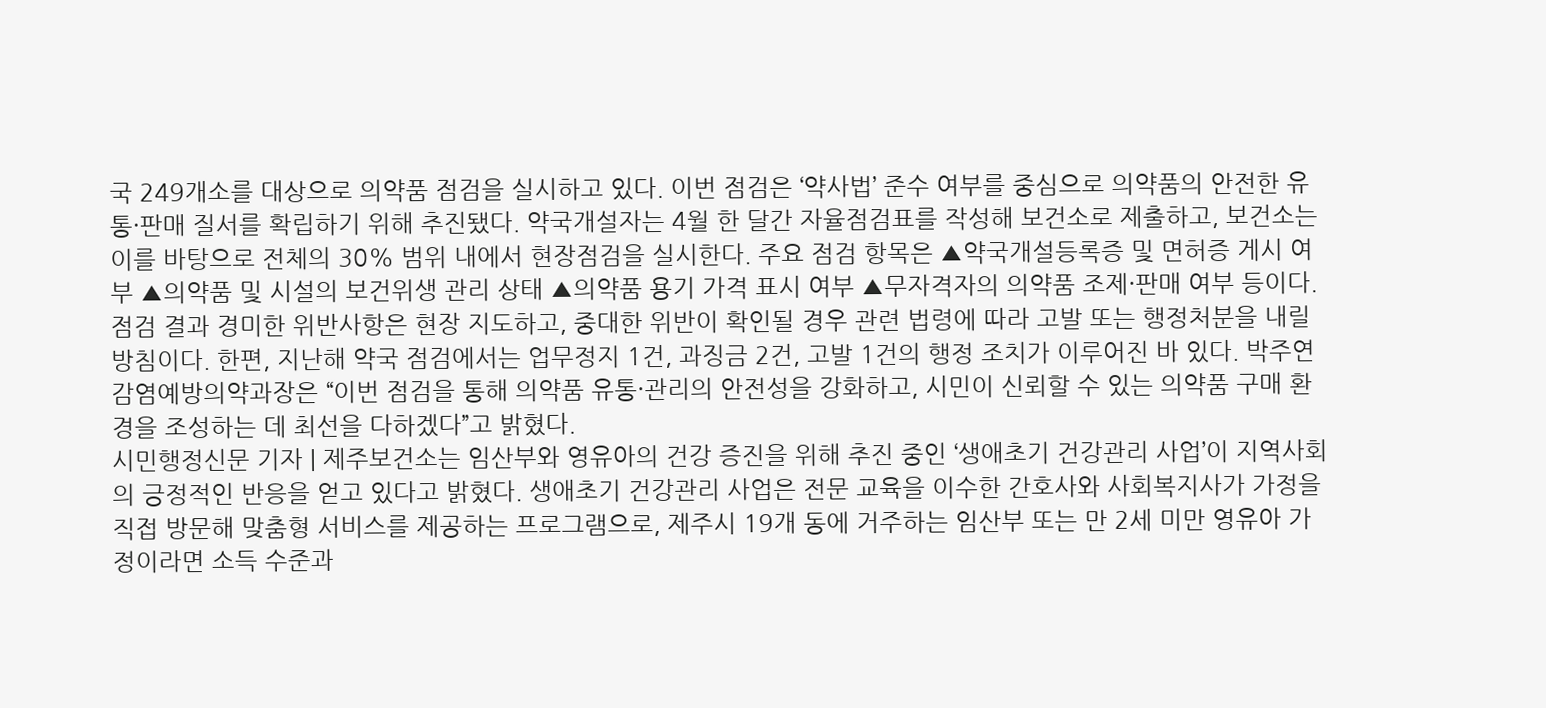국 249개소를 대상으로 의약품 점검을 실시하고 있다. 이번 점검은 ‘약사법’ 준수 여부를 중심으로 의약품의 안전한 유통·판매 질서를 확립하기 위해 추진됐다. 약국개설자는 4월 한 달간 자율점검표를 작성해 보건소로 제출하고, 보건소는 이를 바탕으로 전체의 30% 범위 내에서 현장점검을 실시한다. 주요 점검 항목은 ▲약국개설등록증 및 면허증 게시 여부 ▲의약품 및 시설의 보건위생 관리 상태 ▲의약품 용기 가격 표시 여부 ▲무자격자의 의약품 조제·판매 여부 등이다. 점검 결과 경미한 위반사항은 현장 지도하고, 중대한 위반이 확인될 경우 관련 법령에 따라 고발 또는 행정처분을 내릴 방침이다. 한편, 지난해 약국 점검에서는 업무정지 1건, 과징금 2건, 고발 1건의 행정 조치가 이루어진 바 있다. 박주연 감염예방의약과장은 “이번 점검을 통해 의약품 유통·관리의 안전성을 강화하고, 시민이 신뢰할 수 있는 의약품 구매 환경을 조성하는 데 최선을 다하겠다”고 밝혔다.
시민행정신문 기자 | 제주보건소는 임산부와 영유아의 건강 증진을 위해 추진 중인 ‘생애초기 건강관리 사업’이 지역사회의 긍정적인 반응을 얻고 있다고 밝혔다. 생애초기 건강관리 사업은 전문 교육을 이수한 간호사와 사회복지사가 가정을 직접 방문해 맞춤형 서비스를 제공하는 프로그램으로, 제주시 19개 동에 거주하는 임산부 또는 만 2세 미만 영유아 가정이라면 소득 수준과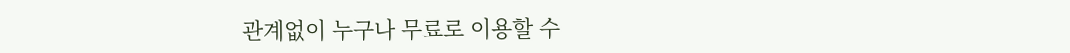관계없이 누구나 무료로 이용할 수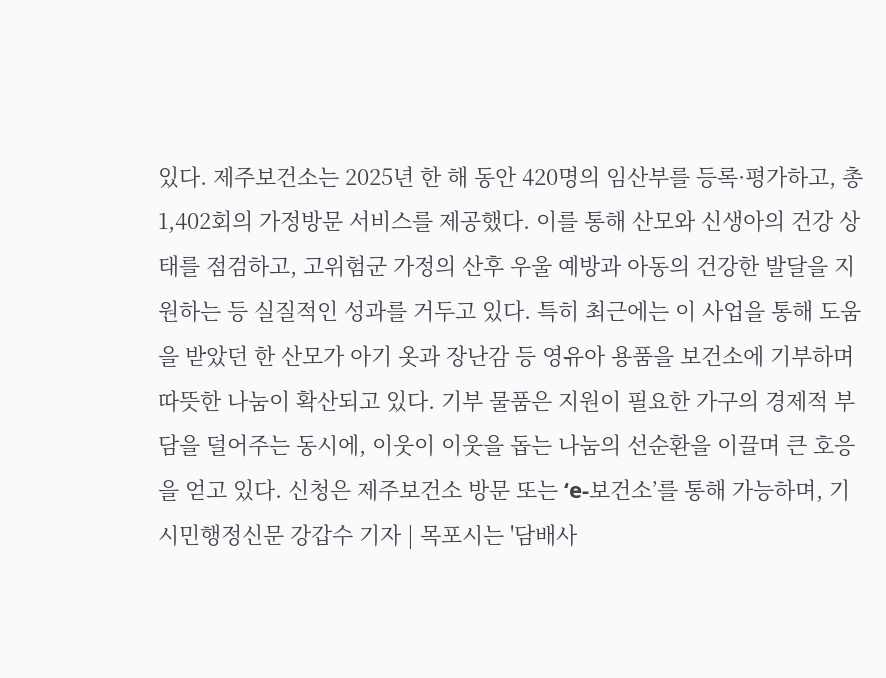있다. 제주보건소는 2025년 한 해 동안 420명의 임산부를 등록·평가하고, 총 1,402회의 가정방문 서비스를 제공했다. 이를 통해 산모와 신생아의 건강 상태를 점검하고, 고위험군 가정의 산후 우울 예방과 아동의 건강한 발달을 지원하는 등 실질적인 성과를 거두고 있다. 특히 최근에는 이 사업을 통해 도움을 받았던 한 산모가 아기 옷과 장난감 등 영유아 용품을 보건소에 기부하며 따뜻한 나눔이 확산되고 있다. 기부 물품은 지원이 필요한 가구의 경제적 부담을 덜어주는 동시에, 이웃이 이웃을 돕는 나눔의 선순환을 이끌며 큰 호응을 얻고 있다. 신청은 제주보건소 방문 또는 ‘e-보건소’를 통해 가능하며, 기
시민행정신문 강갑수 기자 | 목포시는 '담배사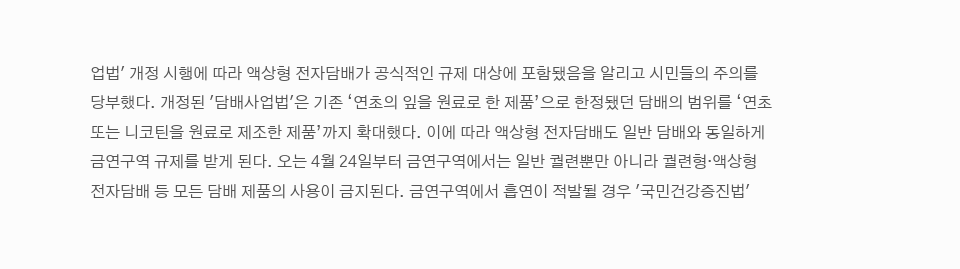업법' 개정 시행에 따라 액상형 전자담배가 공식적인 규제 대상에 포함됐음을 알리고 시민들의 주의를 당부했다. 개정된 '담배사업법'은 기존 ‘연초의 잎을 원료로 한 제품’으로 한정됐던 담배의 범위를 ‘연초 또는 니코틴을 원료로 제조한 제품’까지 확대했다. 이에 따라 액상형 전자담배도 일반 담배와 동일하게 금연구역 규제를 받게 된다. 오는 4월 24일부터 금연구역에서는 일반 궐련뿐만 아니라 궐련형·액상형 전자담배 등 모든 담배 제품의 사용이 금지된다. 금연구역에서 흡연이 적발될 경우 '국민건강증진법'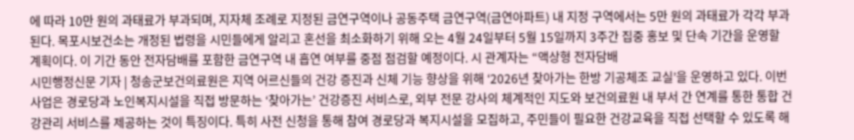에 따라 10만 원의 과태료가 부과되며, 지자체 조례로 지정된 금연구역이나 공동주택 금연구역(금연아파트) 내 지정 구역에서는 5만 원의 과태료가 각각 부과된다. 목포시보건소는 개정된 법령을 시민들에게 알리고 혼선을 최소화하기 위해 오는 4월 24일부터 5월 15일까지 3주간 집중 홍보 및 단속 기간을 운영할 계획이다. 이 기간 동안 전자담배를 포함한 금연구역 내 흡연 여부를 중점 점검할 예정이다. 시 관계자는 “액상형 전자담배
시민행정신문 기자 | 청송군보건의료원은 지역 어르신들의 건강 증진과 신체 기능 향상을 위해 ‘2026년 찾아가는 한방 기공체조 교실’을 운영하고 있다. 이번 사업은 경로당과 노인복지시설을 직접 방문하는 ‘찾아가는’ 건강증진 서비스로, 외부 전문 강사의 체계적인 지도와 보건의료원 내 부서 간 연계를 통한 통합 건강관리 서비스를 제공하는 것이 특징이다. 특히 사전 신청을 통해 참여 경로당과 복지시설을 모집하고, 주민들이 필요한 건강교육을 직접 선택할 수 있도록 해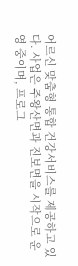어르신 맞춤형 통합 건강서비스를 제공하고 있다. 사업은 주왕산면과 진보면을 시작으로 운영 중이며, 프로그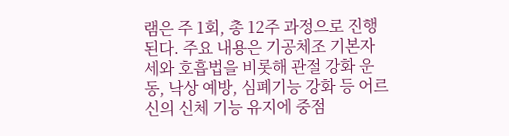램은 주 1회, 총 12주 과정으로 진행된다. 주요 내용은 기공체조 기본자세와 호흡법을 비롯해 관절 강화 운동, 낙상 예방, 심폐기능 강화 등 어르신의 신체 기능 유지에 중점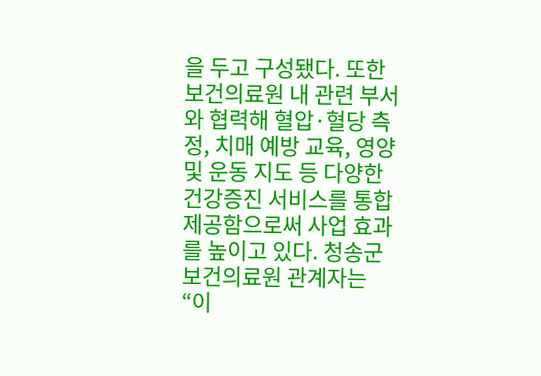을 두고 구성됐다. 또한 보건의료원 내 관련 부서와 협력해 혈압·혈당 측정, 치매 예방 교육, 영양 및 운동 지도 등 다양한 건강증진 서비스를 통합 제공함으로써 사업 효과를 높이고 있다. 청송군보건의료원 관계자는 “이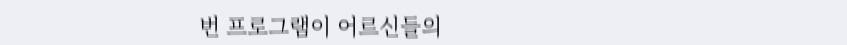번 프로그램이 어르신들의